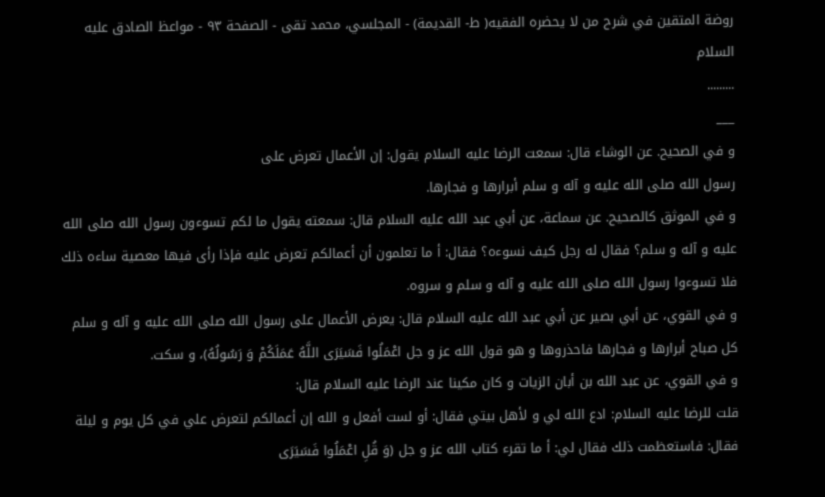روضة المتقين في شرح من لا يحضره الفقيه( ط- القديمة) - المجلسي، محمد تقى - الصفحة ٩٣ - مواعظ الصادق عليه السلام
.........
___
و في الصحيح. عن الوشاء قال: سمعت الرضا عليه السلام يقول: إن الأعمال تعرض على
رسول الله صلى الله عليه و آله و سلم أبرارها و فجارها.
و في الموثق كالصحيح. عن سماعة، عن أبي عبد الله عليه السلام قال: سمعته يقول ما لكم تسوءون رسول الله صلى الله عليه و آله و سلم؟ فقال له رجل كيف نسوءه؟ فقال: أ ما تعلمون أن أعمالكم تعرض عليه فإذا رأى فيها معصية ساءه ذلك فلا تسوءوا رسول الله صلى الله عليه و آله و سلم و سروه.
و في القوي، عن أبي بصير عن أبي عبد الله عليه السلام قال: يعرض الأعمال على رسول الله صلى الله عليه و آله و سلم كل صباح أبرارها و فجارها فاحذروها و هو قول الله عز و جل اعْمَلُوا فَسَيَرَى اللَّهُ عَمَلَكُمْ وَ رَسُولُهُ)، و سكت.
و في القوي، عن عبد الله بن أبان الزيات و كان مكينا عند الرضا عليه السلام قال:
قلت للرضا عليه السلام: ادع الله لي و لأهل بيتي فقال: أو لست أفعل و الله إن أعمالكم لتعرض علي في كل يوم و ليلة فقال: فاستعظمت ذلك فقال لي: أ ما تقرء كتاب الله عز و جل (وَ قُلِ اعْمَلُوا فَسَيَرَى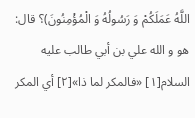اللَّهُ عَمَلَكُمْ وَ رَسُولُهُ وَ الْمُؤْمِنُونَ)؟ قال: هو و الله علي بن أبي طالب عليه السلام[١] «فالمكر لما ذا»[٢] أي المكر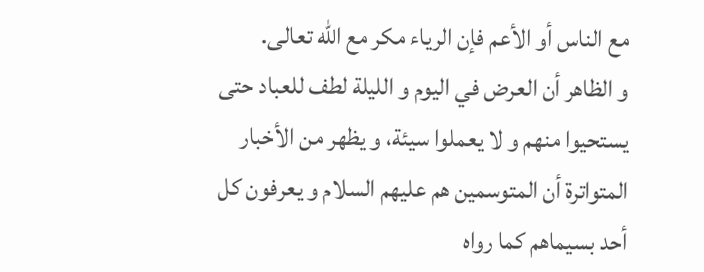مع الناس أو الأعم فإن الرياء مكر مع الله تعالى.
و الظاهر أن العرض في اليوم و الليلة لطف للعباد حتى يستحيوا منهم و لا يعملوا سيئة، و يظهر من الأخبار المتواترة أن المتوسمين هم عليهم السلام و يعرفون كل أحد بسيماهم كما رواه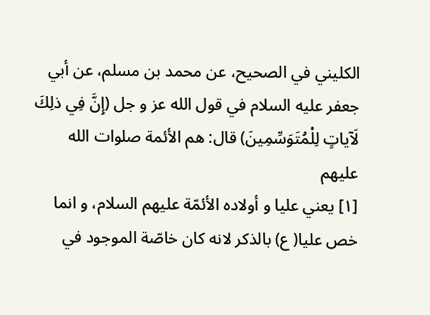الكليني في الصحيح، عن محمد بن مسلم، عن أبي جعفر عليه السلام في قول الله عز و جل (إِنَّ فِي ذلِكَ لَآياتٍ لِلْمُتَوَسِّمِينَ) قال: هم الأئمة صلوات الله عليهم
[١] يعني عليا و أولاده الأئمّة عليهم السلام، و انما خص عليا( ع) بالذكر لانه كان خاصّة الموجود في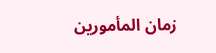زمان المأمورين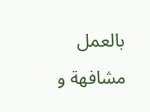بالعمل مشافهة و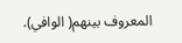المعروف بينهم( الوافي).